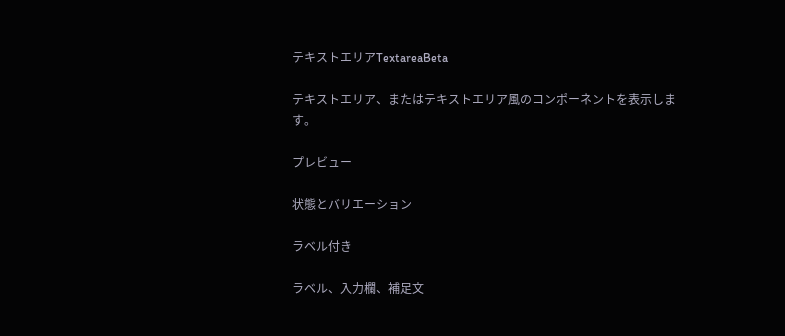テキストエリアTextareaBeta

テキストエリア、またはテキストエリア風のコンポーネントを表示します。

プレビュー

状態とバリエーション

ラベル付き

ラベル、入力欄、補足文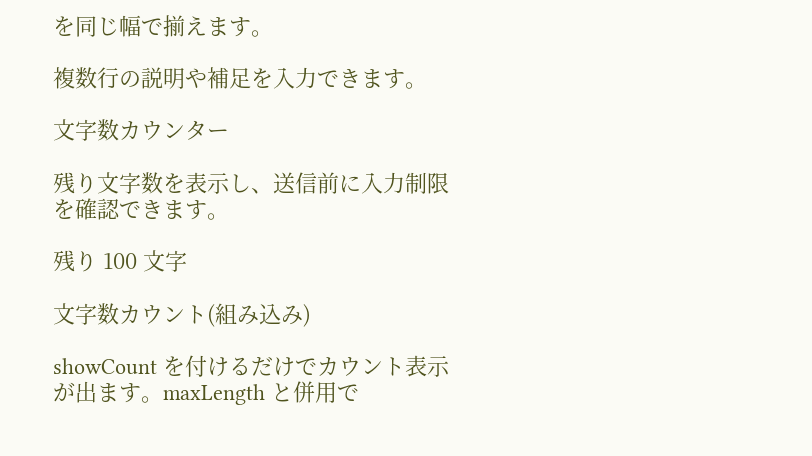を同じ幅で揃えます。

複数行の説明や補足を入力できます。

文字数カウンター

残り文字数を表示し、送信前に入力制限を確認できます。

残り 100 文字

文字数カウント(組み込み)

showCount を付けるだけでカウント表示が出ます。maxLength と併用で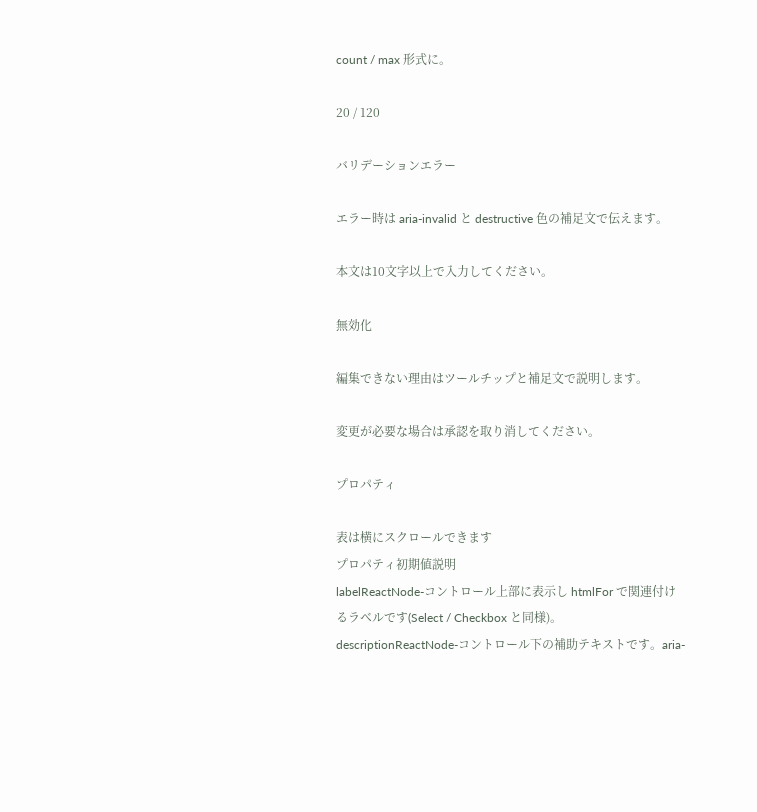count / max 形式に。

20 / 120

バリデーションエラー

エラー時は aria-invalid と destructive 色の補足文で伝えます。

本文は10文字以上で入力してください。

無効化

編集できない理由はツールチップと補足文で説明します。

変更が必要な場合は承認を取り消してください。

プロパティ

表は横にスクロールできます
プロパティ初期値説明
labelReactNode-コントロール上部に表示し htmlFor で関連付けるラベルです(Select / Checkbox と同様)。
descriptionReactNode-コントロール下の補助テキストです。aria-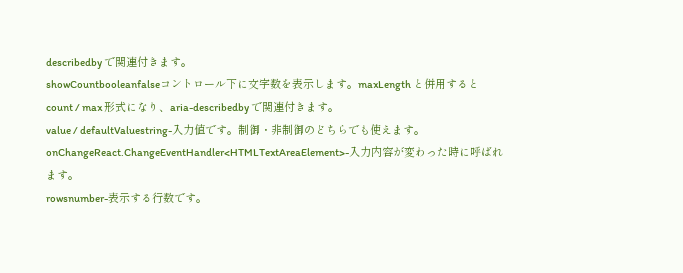describedby で関連付きます。
showCountbooleanfalseコントロール下に文字数を表示します。maxLength と併用すると count / max 形式になり、aria-describedby で関連付きます。
value / defaultValuestring-入力値です。制御・非制御のどちらでも使えます。
onChangeReact.ChangeEventHandler<HTMLTextAreaElement>-入力内容が変わった時に呼ばれます。
rowsnumber-表示する行数です。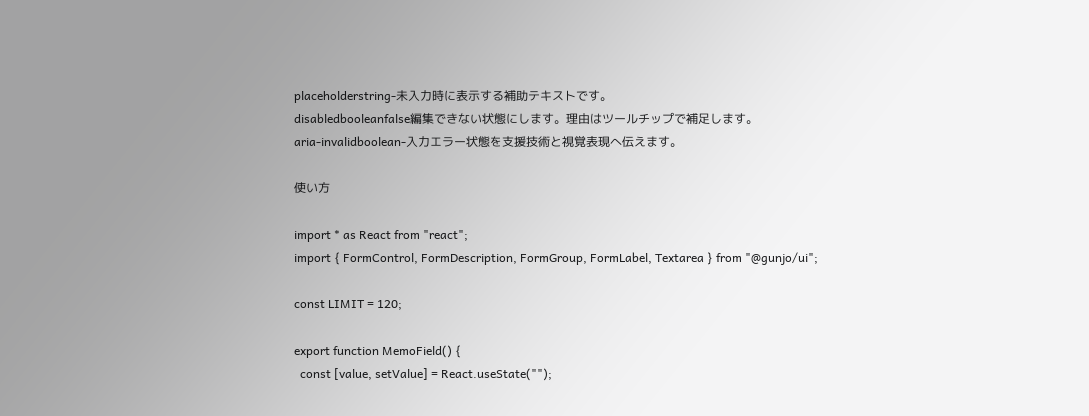placeholderstring-未入力時に表示する補助テキストです。
disabledbooleanfalse編集できない状態にします。理由はツールチップで補足します。
aria-invalidboolean-入力エラー状態を支援技術と視覚表現へ伝えます。

使い方

import * as React from "react";
import { FormControl, FormDescription, FormGroup, FormLabel, Textarea } from "@gunjo/ui";

const LIMIT = 120;

export function MemoField() {
  const [value, setValue] = React.useState("");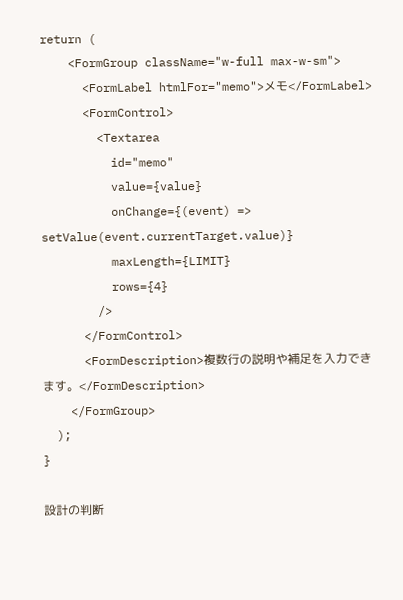return (
    <FormGroup className="w-full max-w-sm">
      <FormLabel htmlFor="memo">メモ</FormLabel>
      <FormControl>
        <Textarea
          id="memo"
          value={value}
          onChange={(event) => setValue(event.currentTarget.value)}
          maxLength={LIMIT}
          rows={4}
        />
      </FormControl>
      <FormDescription>複数行の説明や補足を入力できます。</FormDescription>
    </FormGroup>
  );
}

設計の判断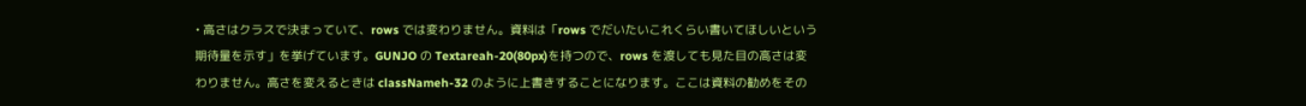• 高さはクラスで決まっていて、rows では変わりません。資料は「rows でだいたいこれくらい書いてほしいという期待量を示す」を挙げています。GUNJO の Textareah-20(80px)を持つので、rows を渡しても見た目の高さは変わりません。高さを変えるときは classNameh-32 のように上書きすることになります。ここは資料の勧めをその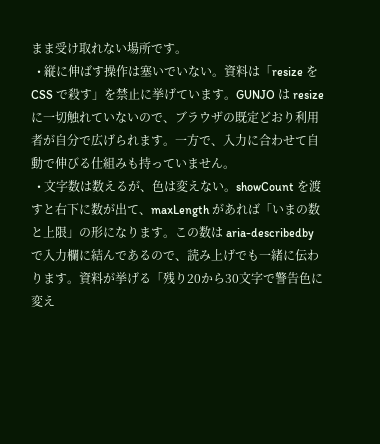まま受け取れない場所です。
  • 縦に伸ばす操作は塞いでいない。資料は「resize を CSS で殺す」を禁止に挙げています。GUNJO は resize に一切触れていないので、ブラウザの既定どおり利用者が自分で広げられます。一方で、入力に合わせて自動で伸びる仕組みも持っていません。
  • 文字数は数えるが、色は変えない。showCount を渡すと右下に数が出て、maxLength があれば「いまの数と上限」の形になります。この数は aria-describedby で入力欄に結んであるので、読み上げでも一緒に伝わります。資料が挙げる「残り20から30文字で警告色に変え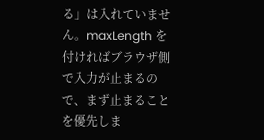る」は入れていません。maxLength を付ければブラウザ側で入力が止まるので、まず止まることを優先しま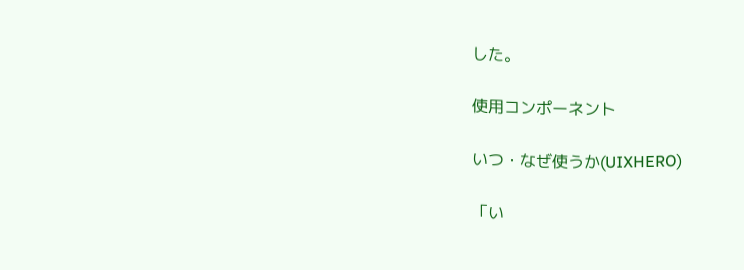した。

使用コンポーネント

いつ・なぜ使うか(UIXHERO)

「い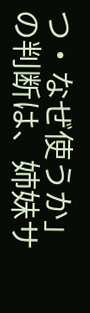つ・なぜ使うか」の判断は、姉妹サ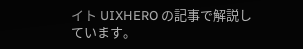イト UIXHERO の記事で解説しています。